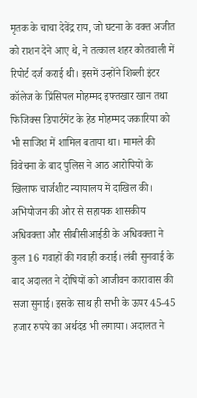मृतक के चाचा देवेंद्र राय, जो घटना के वक्त अजीत को राशन देने आए थे, ने तत्काल शहर कोतवाली में रिपोर्ट दर्ज कराई थी। इसमें उन्होंने शिब्ली इंटर कॉलेज के प्रिंसिपल मोहम्मद इफ्तखार खान तथा फिजिक्स डिपार्टमेंट के हेड मोहम्मद जकारिया को भी साजिश में शामिल बताया था। मामले की विवेचना के बाद पुलिस ने आठ आरोपियों के खिलाफ चार्जशीट न्यायालय में दाखिल की।
अभियोजन की ओर से सहायक शासकीय अधिवक्ता और सीबीसीआईडी के अधिवक्ता ने कुल 16 गवाहों की गवाही कराई। लंबी सुनवाई के बाद अदालत ने दोषियों को आजीवन कारावास की सजा सुनाई। इसके साथ ही सभी के ऊपर 45-45 हजार रुपये का अर्थदंड भी लगाया। अदालत ने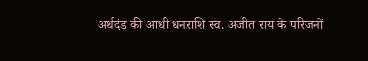अर्थदंड की आधी धनराशि स्व. अजीत राय के परिजनों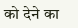को देने का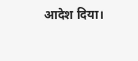आदेश दिया।